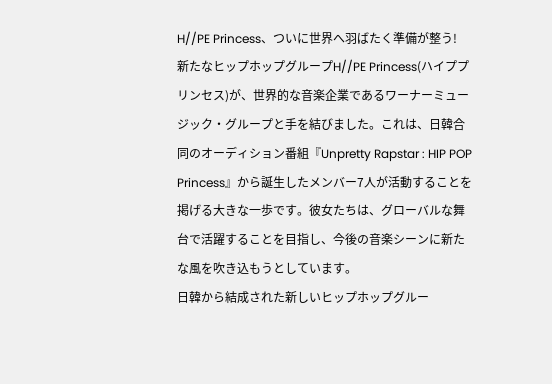H//PE Princess、ついに世界へ羽ばたく準備が整う!
新たなヒップホップグループH//PE Princess(ハイププリンセス)が、世界的な音楽企業であるワーナーミュージック・グループと手を結びました。これは、日韓合同のオーディション番組『Unpretty Rapstar : HIP POP Princess』から誕生したメンバー7人が活動することを掲げる大きな一歩です。彼女たちは、グローバルな舞台で活躍することを目指し、今後の音楽シーンに新たな風を吹き込もうとしています。
日韓から結成された新しいヒップホップグルー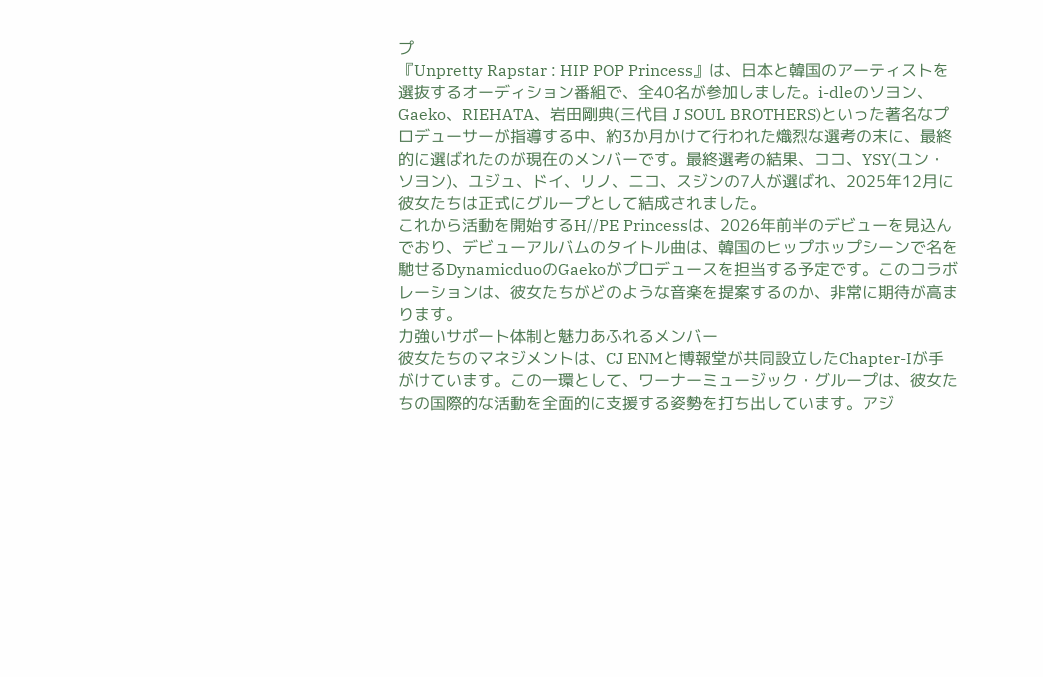プ
『Unpretty Rapstar : HIP POP Princess』は、日本と韓国のアーティストを選抜するオーディション番組で、全40名が参加しました。i-dleのソヨン、Gaeko、RIEHATA、岩田剛典(三代目 J SOUL BROTHERS)といった著名なプロデューサーが指導する中、約3か月かけて行われた熾烈な選考の末に、最終的に選ばれたのが現在のメンバーです。最終選考の結果、ココ、YSY(ユン・ソヨン)、ユジュ、ドイ、リノ、ニコ、スジンの7人が選ばれ、2025年12月に彼女たちは正式にグループとして結成されました。
これから活動を開始するH//PE Princessは、2026年前半のデビューを見込んでおり、デビューアルバムのタイトル曲は、韓国のヒップホップシーンで名を馳せるDynamicduoのGaekoがプロデュースを担当する予定です。このコラボレーションは、彼女たちがどのような音楽を提案するのか、非常に期待が高まります。
力強いサポート体制と魅力あふれるメンバー
彼女たちのマネジメントは、CJ ENMと博報堂が共同設立したChapter-Iが手がけています。この一環として、ワーナーミュージック・グループは、彼女たちの国際的な活動を全面的に支援する姿勢を打ち出しています。アジ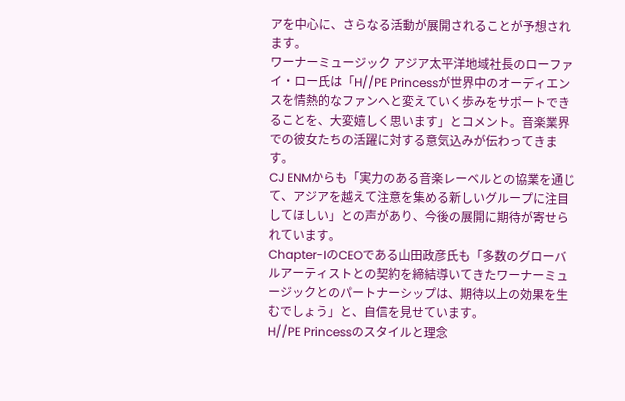アを中心に、さらなる活動が展開されることが予想されます。
ワーナーミュージック アジア太平洋地域社長のローファイ・ロー氏は「H//PE Princessが世界中のオーディエンスを情熱的なファンへと変えていく歩みをサポートできることを、大変嬉しく思います」とコメント。音楽業界での彼女たちの活躍に対する意気込みが伝わってきます。
CJ ENMからも「実力のある音楽レーベルとの協業を通じて、アジアを越えて注意を集める新しいグループに注目してほしい」との声があり、今後の展開に期待が寄せられています。
Chapter-IのCEOである山田政彦氏も「多数のグローバルアーティストとの契約を締結導いてきたワーナーミュージックとのパートナーシップは、期待以上の効果を生むでしょう」と、自信を見せています。
H//PE Princessのスタイルと理念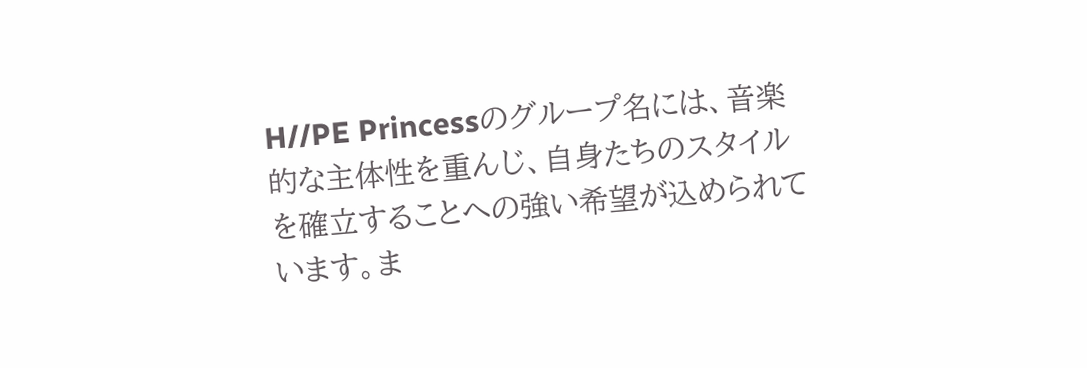H//PE Princessのグループ名には、音楽的な主体性を重んじ、自身たちのスタイルを確立することへの強い希望が込められています。ま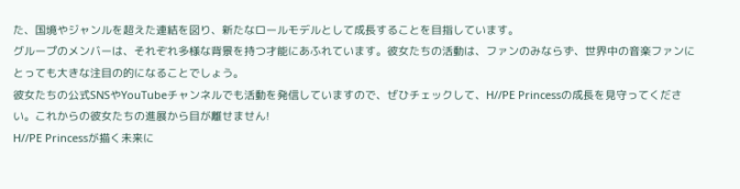た、国境やジャンルを超えた連結を図り、新たなロールモデルとして成長することを目指しています。
グループのメンバーは、それぞれ多様な背景を持つ才能にあふれています。彼女たちの活動は、ファンのみならず、世界中の音楽ファンにとっても大きな注目の的になることでしょう。
彼女たちの公式SNSやYouTubeチャンネルでも活動を発信していますので、ぜひチェックして、H//PE Princessの成長を見守ってください。これからの彼女たちの進展から目が離せません!
H//PE Princessが描く未来に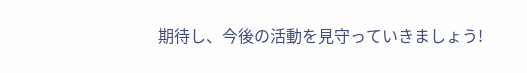期待し、今後の活動を見守っていきましょう!